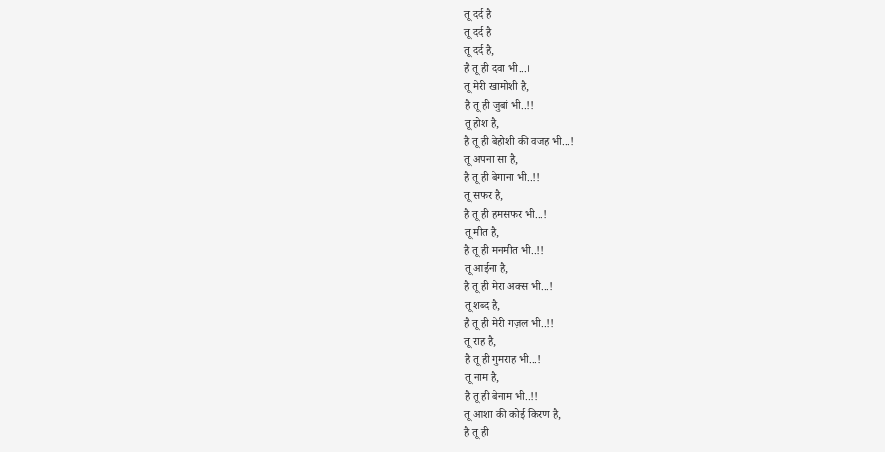तू दर्द है
तू दर्द है
तू दर्द है,
है तू ही दवा भी...।
तू मेरी खामोशी है,
है तू ही जुबां भी..!!
तू होश है,
है तू ही बेहोशी की वजह भी...!
तू अपना सा है,
है तू ही बेगाना भी..!!
तू सफर है,
है तू ही हमसफर भी...!
तू मीत है,
है तू ही मनमीत भी..!!
तू आईना है,
है तू ही मेरा अक्स भी...!
तू शब्द है,
है तू ही मेरी गज़ल भी..!!
तू राह है,
है तू ही गुमराह भी...!
तू नाम है,
है तू ही बेनाम भी..!!
तू आशा की कोई किरण है,
है तू ही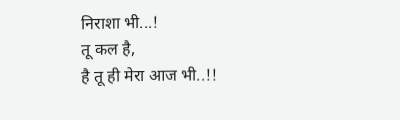निराशा भी...!
तू कल है,
है तू ही मेरा आज भी..!!